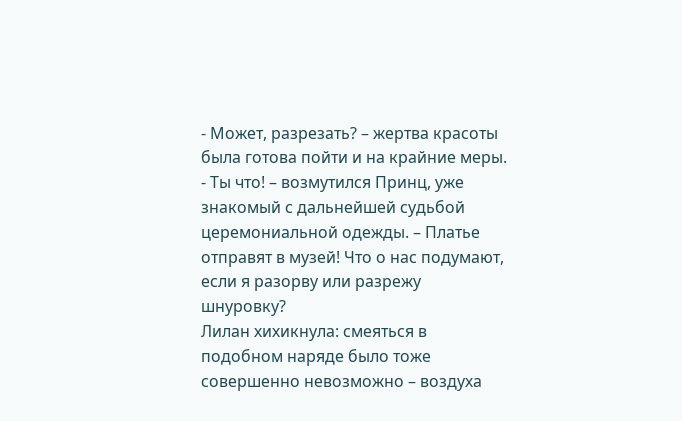- Может, разрезать? – жертва красоты была готова пойти и на крайние меры.
- Ты что! – возмутился Принц, уже знакомый с дальнейшей судьбой церемониальной одежды. – Платье отправят в музей! Что о нас подумают, если я разорву или разрежу шнуровку?
Лилан хихикнула: смеяться в подобном наряде было тоже совершенно невозможно – воздуха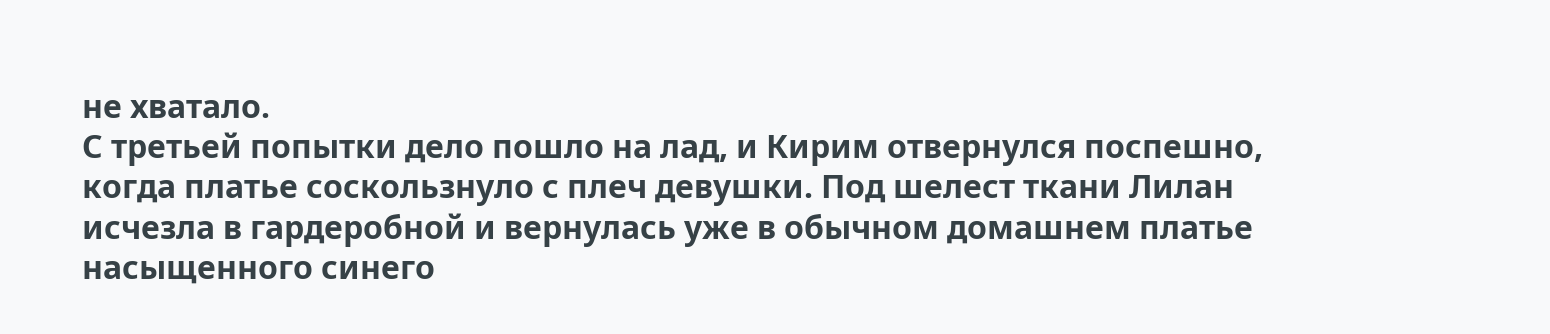не хватало.
С третьей попытки дело пошло на лад, и Кирим отвернулся поспешно, когда платье соскользнуло с плеч девушки. Под шелест ткани Лилан исчезла в гардеробной и вернулась уже в обычном домашнем платье насыщенного синего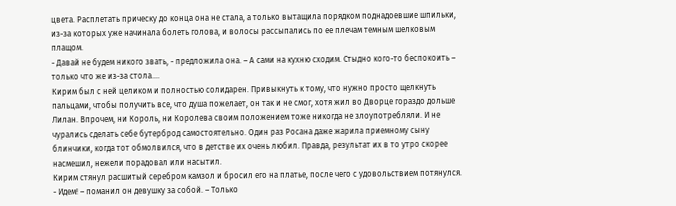цвета. Расплетать прическу до конца она не стала, а только вытащила порядком поднадоевшие шпильки, из-за которых уже начинала болеть голова, и волосы рассыпались по ее плечам темным шелковым плащом.
- Давай не будем никого звать, - предложила она. – А сами на кухню сходим. Стыдно кого-то беспокоить – только что же из-за стола….
Кирим был с ней целиком и полностью солидарен. Привыкнуть к тому, что нужно просто щелкнуть пальцами, чтобы получить все, что душа пожелает, он так и не смог, хотя жил во Дворце гораздо дольше Лилан. Впрочем, ни Король, ни Королева своим положением тоже никогда не злоупотребляли. И не чурались сделать себе бутерброд самостоятельно. Один раз Росана даже жарила приемному сыну блинчики, когда тот обмолвился, что в детстве их очень любил. Правда, результат их в то утро скорее насмешил, нежели порадовал или насытил.
Кирим стянул расшитый серебром камзол и бросил его на платье, после чего с удовольствием потянулся.
- Идем! – поманил он девушку за собой. – Только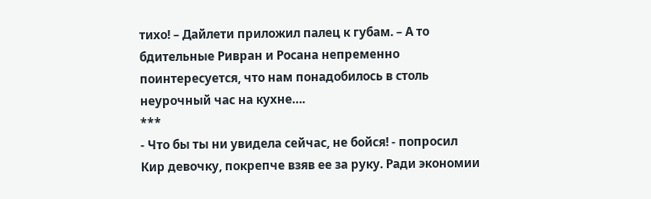тихо! – Дайлети приложил палец к губам. – А то бдительные Ривран и Росана непременно поинтересуется, что нам понадобилось в столь неурочный час на кухне….
***
- Что бы ты ни увидела сейчас, не бойся! - попросил Кир девочку, покрепче взяв ее за руку. Ради экономии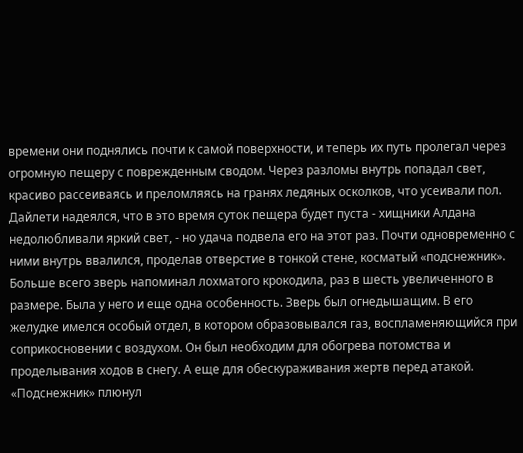времени они поднялись почти к самой поверхности, и теперь их путь пролегал через огромную пещеру с поврежденным сводом. Через разломы внутрь попадал свет, красиво рассеиваясь и преломляясь на гранях ледяных осколков, что усеивали пол. Дайлети надеялся, что в это время суток пещера будет пуста - хищники Алдана недолюбливали яркий свет, - но удача подвела его на этот раз. Почти одновременно с ними внутрь ввалился, проделав отверстие в тонкой стене, косматый «подснежник». Больше всего зверь напоминал лохматого крокодила, раз в шесть увеличенного в размере. Была у него и еще одна особенность. Зверь был огнедышащим. В его желудке имелся особый отдел, в котором образовывался газ, воспламеняющийся при соприкосновении с воздухом. Он был необходим для обогрева потомства и проделывания ходов в снегу. А еще для обескураживания жертв перед атакой.
«Подснежник» плюнул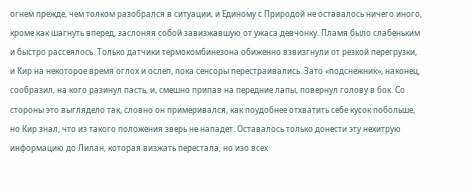огнем прежде, чем толком разобрался в ситуации, и Единому с Природой не оставалось ничего иного, кроме как шагнуть вперед, заслоняя собой завизжавшую от ужаса девчонку. Пламя было слабеньким и быстро рассеялось. Только датчики термокомбинезона обиженно взвизгнули от резкой перегрузки, и Кир на некоторое время оглох и ослеп, пока сенсоры перестраивались. Зато «подснежник», наконец, сообразил, на кого разинул пасть, и, смешно припав на передние лапы, повернул голову в бок. Со стороны это выглядело так, словно он примеривался, как поудобнее отхватить себе кусок побольше, но Кир знал, что из такого положения зверь не нападет. Оставалось только донести эту нехитрую информацию до Лилан, которая визжать перестала, но изо всех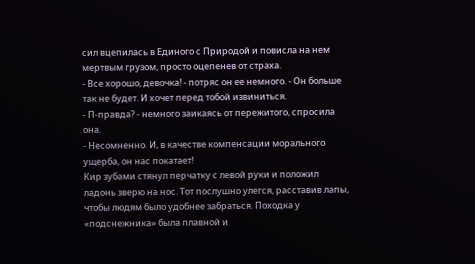сил вцепилась в Единого с Природой и повисла на нем мертвым грузом, просто оцепенев от страха.
- Все хорошо, девочка! - потряс он ее немного. - Он больше так не будет. И хочет перед тобой извиниться.
- П-правда? - немного заикаясь от пережитого, спросила она.
- Несомненно. И, в качестве компенсации морального ущерба, он нас покатает!
Кир зубами стянул перчатку с левой руки и положил ладонь зверю на нос. Тот послушно улегся, расставив лапы, чтобы людям было удобнее забраться. Походка у «подснежника» была плавной и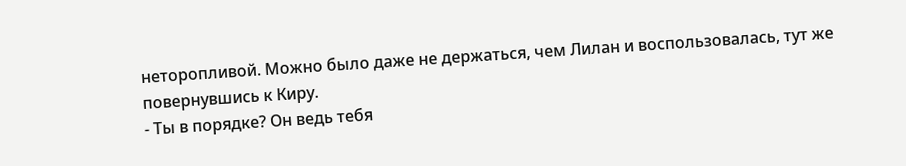неторопливой. Можно было даже не держаться, чем Лилан и воспользовалась, тут же повернувшись к Киру.
- Ты в порядке? Он ведь тебя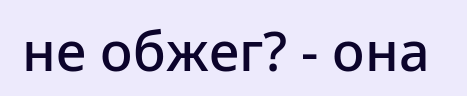не обжег? - она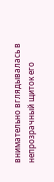внимательно вглядывалась в непрозрачный щиток его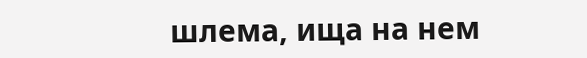шлема, ища на нем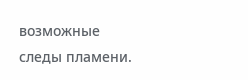возможные следы пламени.